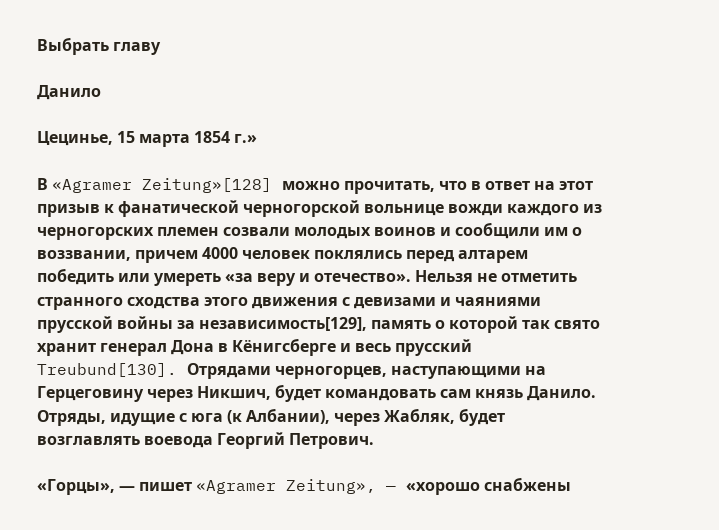Выбрать главу

Данило

Цецинье, 15 марта 1854 г.»

В «Agramer Zeitung»[128] можно прочитать, что в ответ на этот призыв к фанатической черногорской вольнице вожди каждого из черногорских племен созвали молодых воинов и сообщили им о воззвании, причем 4000 человек поклялись перед алтарем победить или умереть «за веру и отечество». Нельзя не отметить странного сходства этого движения с девизами и чаяниями прусской войны за независимость[129], память о которой так свято хранит генерал Дона в Кёнигсберге и весь прусский Treubund[130]. Отрядами черногорцев, наступающими на Герцеговину через Никшич, будет командовать сам князь Данило. Отряды, идущие с юга (к Албании), через Жабляк, будет возглавлять воевода Георгий Петрович.

«Горцы», — пишет «Agramer Zeitung», — «хорошо снабжены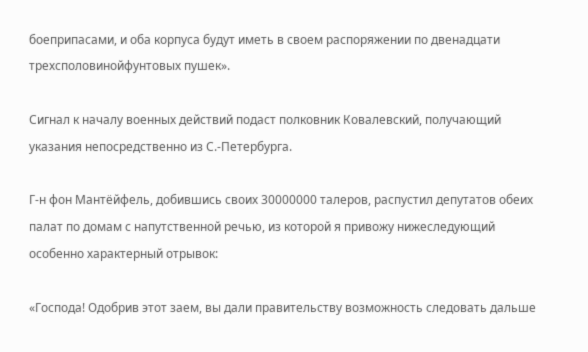боеприпасами, и оба корпуса будут иметь в своем распоряжении по двенадцати трехсполовинойфунтовых пушек».

Сигнал к началу военных действий подаст полковник Ковалевский, получающий указания непосредственно из С.-Петербурга.

Г-н фон Мантёйфель, добившись своих 30000000 талеров, распустил депутатов обеих палат по домам с напутственной речью, из которой я привожу нижеследующий особенно характерный отрывок:

«Господа! Одобрив этот заем, вы дали правительству возможность следовать дальше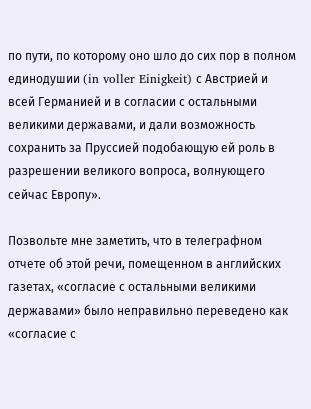по пути, по которому оно шло до сих пор в полном единодушии (in voller Einigkeit) с Австрией и всей Германией и в согласии с остальными великими державами, и дали возможность сохранить за Пруссией подобающую ей роль в разрешении великого вопроса, волнующего сейчас Европу».

Позвольте мне заметить, что в телеграфном отчете об этой речи, помещенном в английских газетах, «согласие с остальными великими державами» было неправильно переведено как «согласие с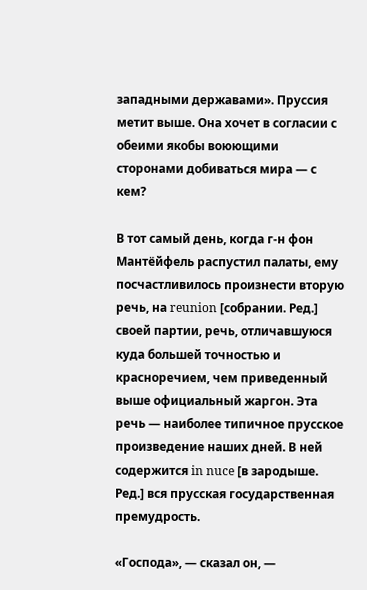западными державами». Пруссия метит выше. Она хочет в согласии с обеими якобы воюющими сторонами добиваться мира — с кем?

В тот самый день, когда г-н фон Мантёйфель распустил палаты, ему посчастливилось произнести вторую речь, на reunion [собрании. Ред.] своей партии, речь, отличавшуюся куда большей точностью и красноречием, чем приведенный выше официальный жаргон. Эта речь — наиболее типичное прусское произведение наших дней. В ней содержится in nuce [в зародыше. Ред.] вся прусская государственная премудрость.

«Господа», — сказал он, —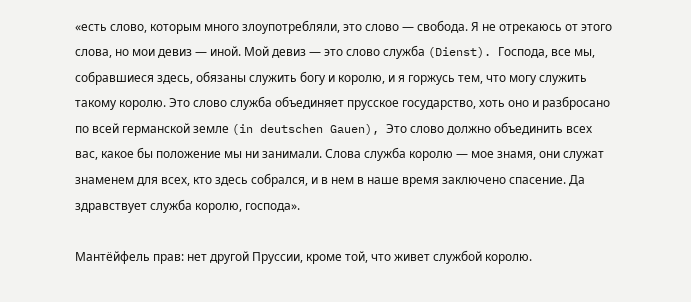«есть слово, которым много злоупотребляли, это слово — свобода. Я не отрекаюсь от этого слова, но мои девиз — иной. Мой девиз — это слово служба (Dienst). Господа, все мы, собравшиеся здесь, обязаны служить богу и королю, и я горжусь тем, что могу служить такому королю. Это слово служба объединяет прусское государство, хоть оно и разбросано по всей германской земле (in deutschen Gauen), Это слово должно объединить всех вас, какое бы положение мы ни занимали. Слова служба королю — мое знамя, они служат знаменем для всех, кто здесь собрался, и в нем в наше время заключено спасение. Да здравствует служба королю, господа».

Мантёйфель прав: нет другой Пруссии, кроме той, что живет службой королю.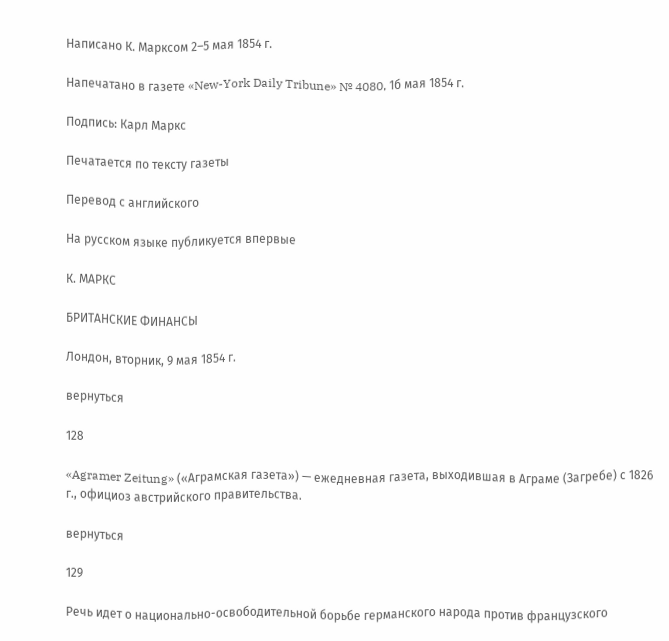Написано К. Марксом 2–5 мая 1854 г.

Напечатано в газете «New-York Daily Tribune» № 4080, 1б мая 1854 г.

Подпись: Карл Маркс

Печатается по тексту газеты

Перевод с английского

На русском языке публикуется впервые

К. МАРКС

БРИТАНСКИЕ ФИНАНСЫ

Лондон, вторник, 9 мая 1854 г.

вернуться

128

«Agramer Zeitung» («Аграмская газета») — ежедневная газета, выходившая в Аграме (Загребе) с 1826 г., официоз австрийского правительства.

вернуться

129

Речь идет о национально-освободительной борьбе германского народа против французского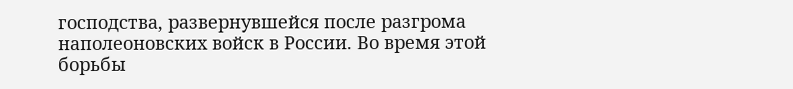господства, развернувшейся после разгрома наполеоновских войск в России. Во время этой борьбы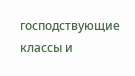господствующие классы и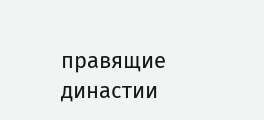правящие династии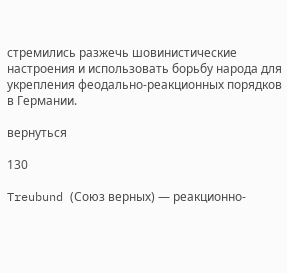стремились разжечь шовинистические настроения и использовать борьбу народа для укрепления феодально-реакционных порядков в Германии.

вернуться

130

Treubund (Союз верных) — реакционно-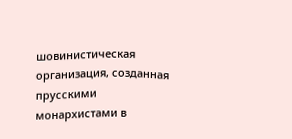шовинистическая организация, созданная прусскими монархистами в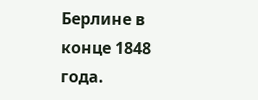Берлине в конце 1848 года.